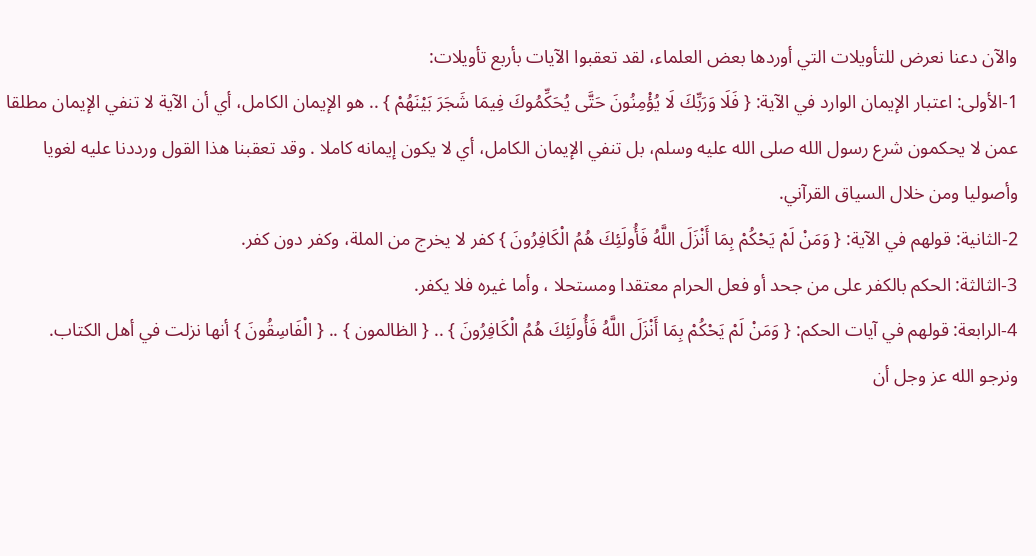والآن دعنا نعرض للتأويلات التي أوردها بعض العلماء، لقد تعقبوا الآيات بأربع تأويلات:
1-الأولى: اعتبار الإيمان الوارد في الآية: { فَلَا وَرَبِّكَ لَا يُؤْمِنُونَ حَتَّى يُحَكِّمُوكَ فِيمَا شَجَرَ بَيْنَهُمْ } .. هو الإيمان الكامل، أي أن الآية لا تنفي الإيمان مطلقا عمن لا يحكمون شرع رسول الله صلى الله عليه وسلم، بل تنفي الإيمان الكامل، أي لا يكون إيمانه كاملا . وقد تعقبنا هذا القول ورددنا عليه لغويا وأصوليا ومن خلال السياق القرآني.
2-الثانية: قولهم في الآية: { وَمَنْ لَمْ يَحْكُمْ بِمَا أَنْزَلَ اللَّهُ فَأُولَئِكَ هُمُ الْكَافِرُونَ } كفر لا يخرج من الملة، وكفر دون كفر.
3-الثالثة: الحكم بالكفر على من جحد أو فعل الحرام معتقدا ومستحلا ، وأما غيره فلا يكفر.
4-الرابعة: قولهم في آيات الحكم: { وَمَنْ لَمْ يَحْكُمْ بِمَا أَنْزَلَ اللَّهُ فَأُولَئِكَ هُمُ الْكَافِرُونَ } .. { الظالمون } .. { الْفَاسِقُونَ } أنها نزلت في أهل الكتاب.
ونرجو الله عز وجل أن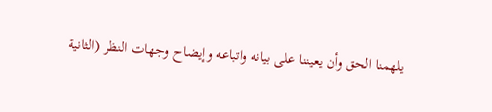يلهمنا الحق وأن يعيننا على بيانه واتباعه وإيضاح وجهات النظر (الثانية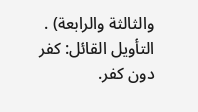والثالثة والرابعة) .
التأويل القائل: كفر دون كفر.